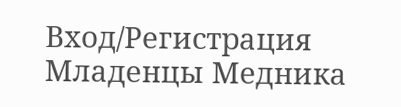Вход/Регистрация
Младенцы Медника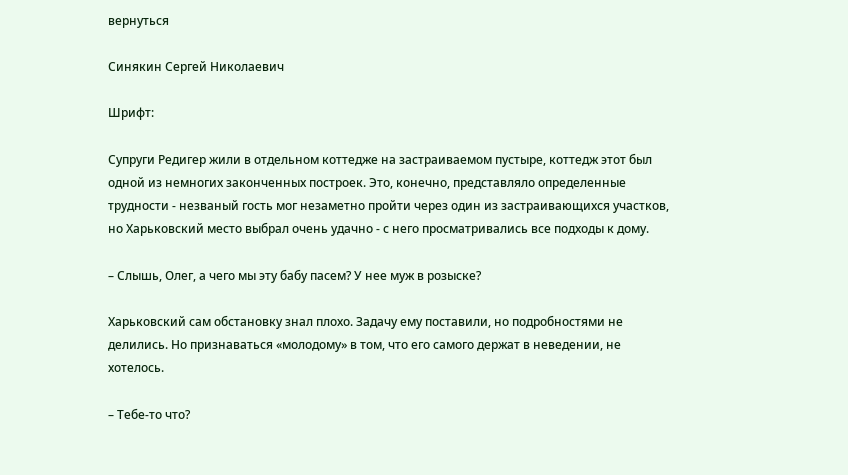вернуться

Синякин Сергей Николаевич

Шрифт:

Супруги Редигер жили в отдельном коттедже на застраиваемом пустыре, коттедж этот был одной из немногих законченных построек. Это, конечно, представляло определенные трудности - незваный гость мог незаметно пройти через один из застраивающихся участков, но Харьковский место выбрал очень удачно - с него просматривались все подходы к дому.

– Слышь, Олег, а чего мы эту бабу пасем? У нее муж в розыске?

Харьковский сам обстановку знал плохо. Задачу ему поставили, но подробностями не делились. Но признаваться «молодому» в том, что его самого держат в неведении, не хотелось.

– Тебе-то что?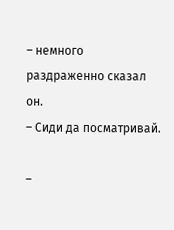– немного раздраженно сказал он.
– Сиди да посматривай.

–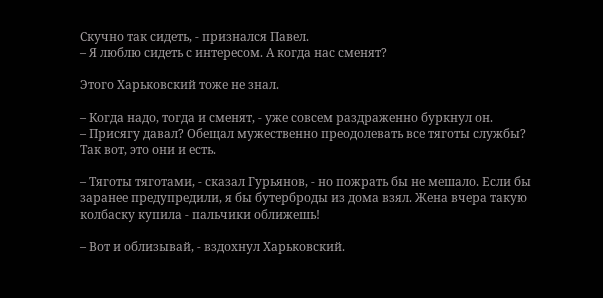Скучно так сидеть, - признался Павел.
– Я люблю сидеть с интересом. А когда нас сменят?

Этого Харьковский тоже не знал.

– Когда надо, тогда и сменят, - уже совсем раздраженно буркнул он.
– Присягу давал? Обещал мужественно преодолевать все тяготы службы? Так вот, это они и есть.

– Тяготы тяготами, - сказал Гурьянов, - но пожрать бы не мешало. Если бы заранее предупредили, я бы бутерброды из дома взял. Жена вчера такую колбаску купила - пальчики оближешь!

– Вот и облизывай, - вздохнул Харьковский.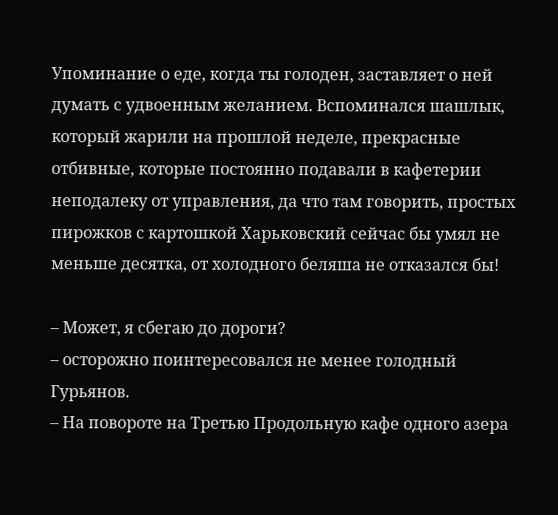Упоминание о еде, когда ты голоден, заставляет о ней думать с удвоенным желанием. Вспоминался шашлык, который жарили на прошлой неделе, прекрасные отбивные, которые постоянно подавали в кафетерии неподалеку от управления, да что там говорить, простых пирожков с картошкой Харьковский сейчас бы умял не меньше десятка, от холодного беляша не отказался бы!

– Может, я сбегаю до дороги?
– осторожно поинтересовался не менее голодный Гурьянов.
– На повороте на Третью Продольную кафе одного азера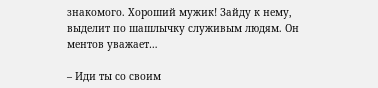знакомого. Хороший мужик! Зайду к нему, выделит по шашлычку служивым людям. Он ментов уважает…

– Иди ты со своим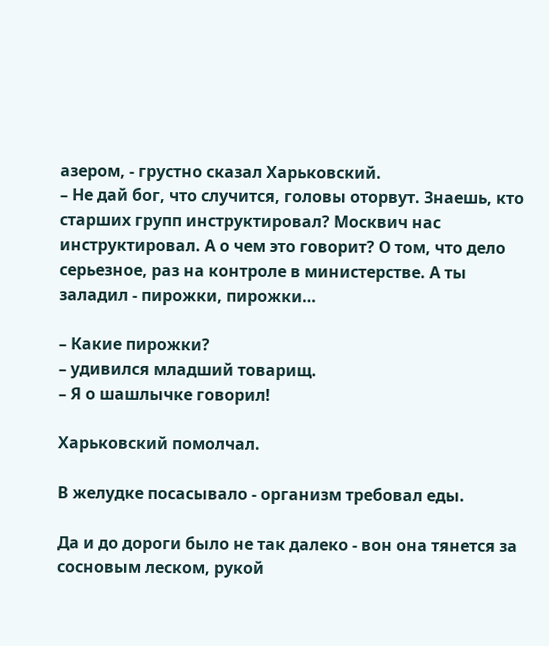азером, - грустно сказал Харьковский.
– Не дай бог, что случится, головы оторвут. Знаешь, кто старших групп инструктировал? Москвич нас инструктировал. А о чем это говорит? О том, что дело серьезное, раз на контроле в министерстве. А ты заладил - пирожки, пирожки…

– Какие пирожки?
– удивился младший товарищ.
– Я о шашлычке говорил!

Харьковский помолчал.

В желудке посасывало - организм требовал еды.

Да и до дороги было не так далеко - вон она тянется за сосновым леском, рукой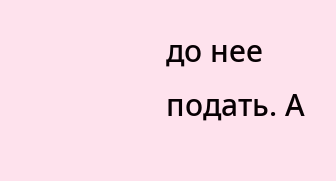до нее подать. А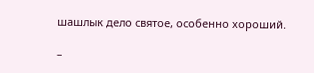шашлык дело святое, особенно хороший.

–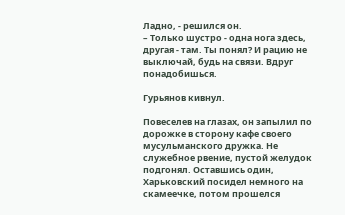Ладно, - решился он.
– Только шустро - одна нога здесь, другая - там. Ты понял? И рацию не выключай, будь на связи. Вдруг понадобишься.

Гурьянов кивнул.

Повеселев на глазах, он запылил по дорожке в сторону кафе своего мусульманского дружка. Не служебное рвение, пустой желудок подгонял. Оставшись один, Харьковский посидел немного на скамеечке, потом прошелся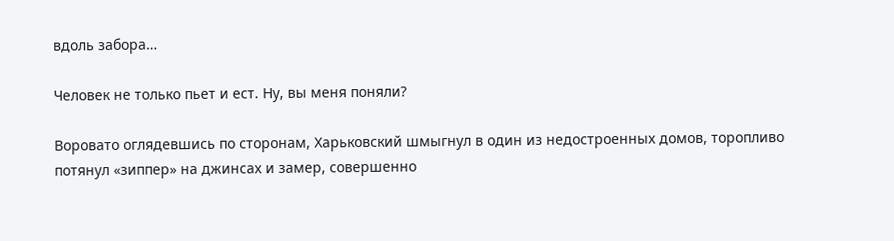вдоль забора…

Человек не только пьет и ест. Ну, вы меня поняли?

Воровато оглядевшись по сторонам, Харьковский шмыгнул в один из недостроенных домов, торопливо потянул «зиппер» на джинсах и замер, совершенно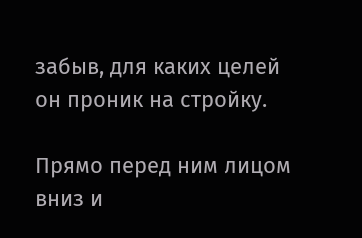забыв, для каких целей он проник на стройку.

Прямо перед ним лицом вниз и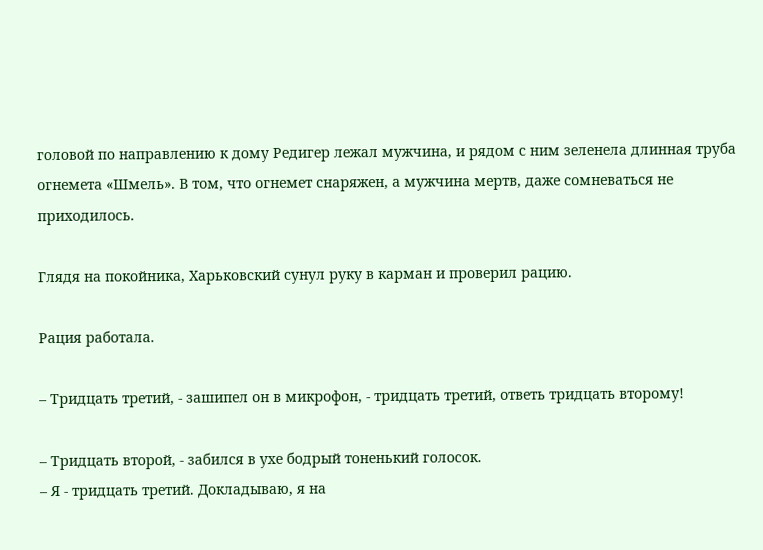головой по направлению к дому Редигер лежал мужчина, и рядом с ним зеленела длинная труба огнемета «Шмель». В том, что огнемет снаряжен, а мужчина мертв, даже сомневаться не приходилось.

Глядя на покойника, Харьковский сунул руку в карман и проверил рацию.

Рация работала.

– Тридцать третий, - зашипел он в микрофон, - тридцать третий, ответь тридцать второму!

– Тридцать второй, - забился в ухе бодрый тоненький голосок.
– Я - тридцать третий. Докладываю, я на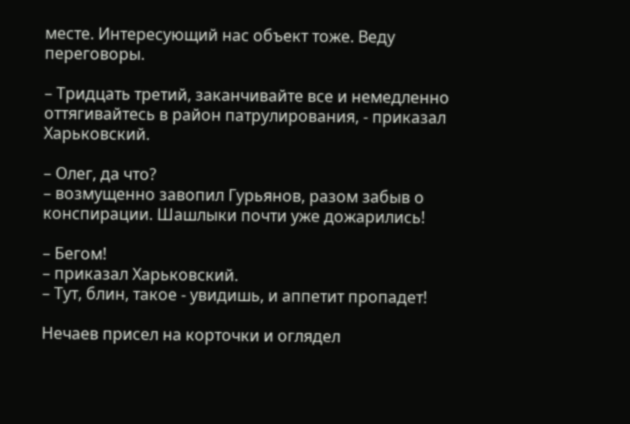месте. Интересующий нас объект тоже. Веду переговоры.

– Тридцать третий, заканчивайте все и немедленно оттягивайтесь в район патрулирования, - приказал Харьковский.

– Олег, да что?
– возмущенно завопил Гурьянов, разом забыв о конспирации. Шашлыки почти уже дожарились!

– Бегом!
– приказал Харьковский.
– Тут, блин, такое - увидишь, и аппетит пропадет!

Нечаев присел на корточки и оглядел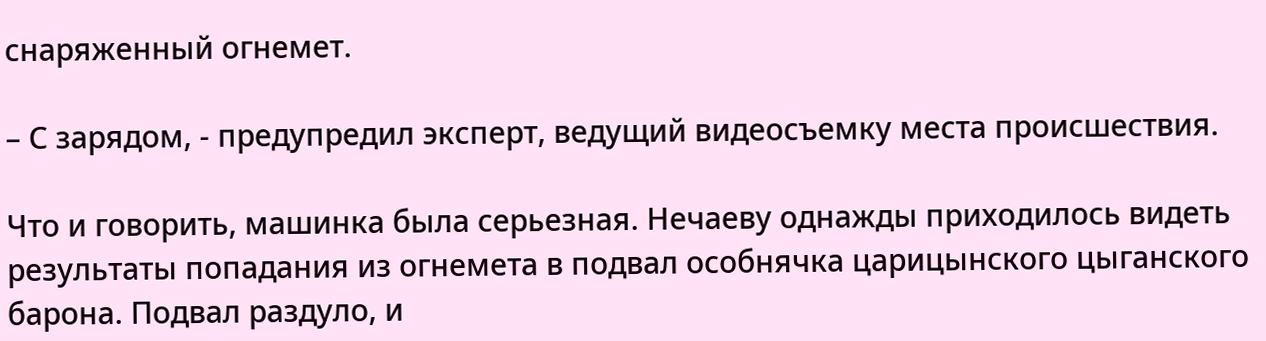снаряженный огнемет.

– С зарядом, - предупредил эксперт, ведущий видеосъемку места происшествия.

Что и говорить, машинка была серьезная. Нечаеву однажды приходилось видеть результаты попадания из огнемета в подвал особнячка царицынского цыганского барона. Подвал раздуло, и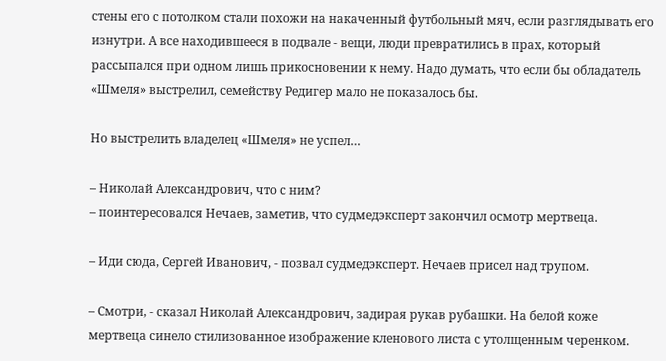стены его с потолком стали похожи на накаченный футбольный мяч, если разглядывать его изнутри. А все находившееся в подвале - вещи, люди превратились в прах, который рассыпался при одном лишь прикосновении к нему. Надо думать, что если бы обладатель «Шмеля» выстрелил, семейству Редигер мало не показалось бы.

Но выстрелить владелец «Шмеля» не успел…

– Николай Александрович, что с ним?
– поинтересовался Нечаев, заметив, что судмедэксперт закончил осмотр мертвеца.

– Иди сюда, Сергей Иванович, - позвал судмедэксперт. Нечаев присел над трупом.

– Смотри, - сказал Николай Александрович, задирая рукав рубашки. На белой коже мертвеца синело стилизованное изображение кленового листа с утолщенным черенком.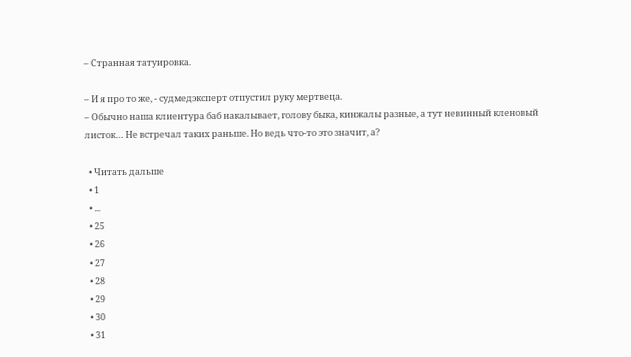– Странная татуировка.

– И я про то же, - судмедэксперт отпустил руку мертвеца.
– Обычно наша клиентура баб накалывает, голову быка, кинжалы разные, а тут невинный кленовый листок… Не встречал таких раньше. Но ведь что-то это значит, а?

  • Читать дальше
  • 1
  • ...
  • 25
  • 26
  • 27
  • 28
  • 29
  • 30
  • 31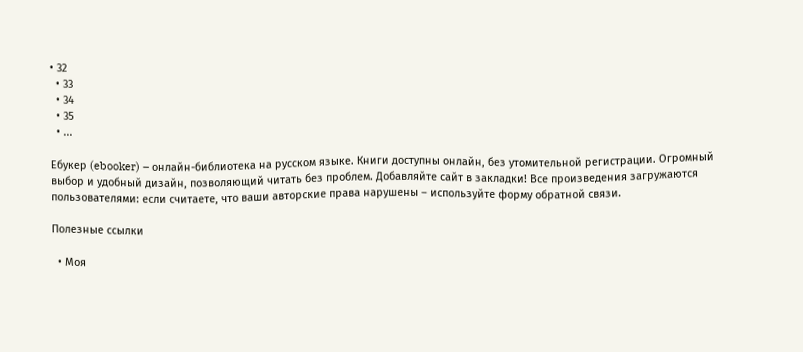• 32
  • 33
  • 34
  • 35
  • ...

Ебукер (ebooker) – онлайн-библиотека на русском языке. Книги доступны онлайн, без утомительной регистрации. Огромный выбор и удобный дизайн, позволяющий читать без проблем. Добавляйте сайт в закладки! Все произведения загружаются пользователями: если считаете, что ваши авторские права нарушены – используйте форму обратной связи.

Полезные ссылки

  • Моя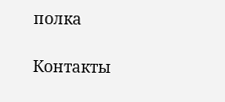полка

Контакты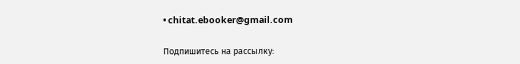• chitat.ebooker@gmail.com

Подпишитесь на рассылку: